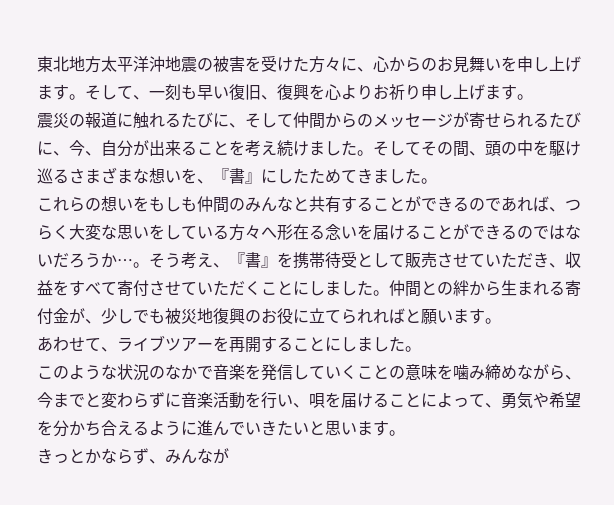東北地方太平洋沖地震の被害を受けた方々に、心からのお見舞いを申し上げます。そして、一刻も早い復旧、復興を心よりお祈り申し上げます。
震災の報道に触れるたびに、そして仲間からのメッセージが寄せられるたびに、今、自分が出来ることを考え続けました。そしてその間、頭の中を駆け巡るさまざまな想いを、『書』にしたためてきました。
これらの想いをもしも仲間のみんなと共有することができるのであれば、つらく大変な思いをしている方々へ形在る念いを届けることができるのではないだろうか…。そう考え、『書』を携帯待受として販売させていただき、収益をすべて寄付させていただくことにしました。仲間との絆から生まれる寄付金が、少しでも被災地復興のお役に立てられればと願います。
あわせて、ライブツアーを再開することにしました。
このような状況のなかで音楽を発信していくことの意味を噛み締めながら、今までと変わらずに音楽活動を行い、唄を届けることによって、勇気や希望を分かち合えるように進んでいきたいと思います。
きっとかならず、みんなが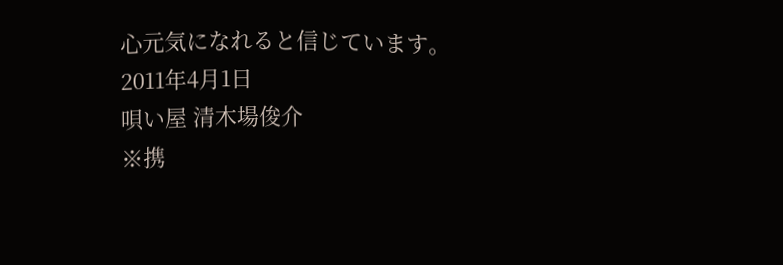心元気になれると信じています。
2011年4月1日
唄い屋 清木場俊介
※携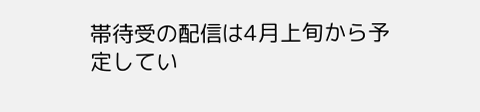帯待受の配信は4月上旬から予定してい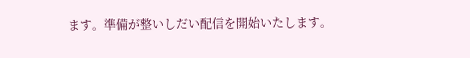ます。準備が整いしだい配信を開始いたします。